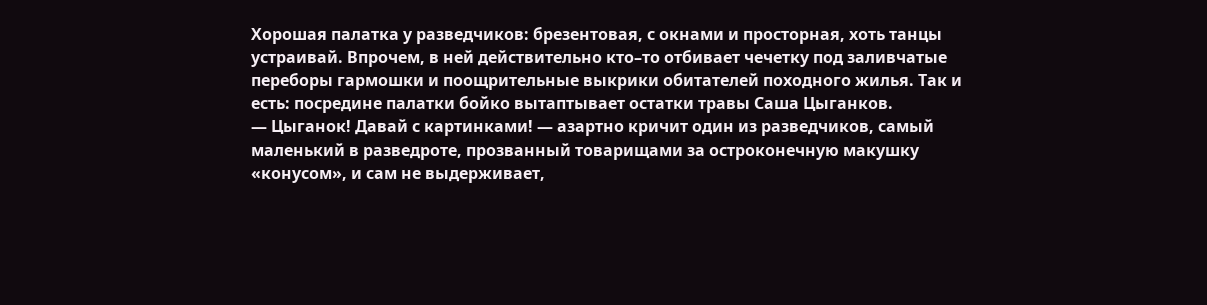Хорошая палатка у разведчиков: брезентовая, с окнами и просторная, хоть танцы устраивай. Впрочем, в ней действительно кто–то отбивает чечетку под заливчатые переборы гармошки и поощрительные выкрики обитателей походного жилья. Так и есть: посредине палатки бойко вытаптывает остатки травы Саша Цыганков.
— Цыганок! Давай с картинками! — азартно кричит один из разведчиков, самый маленький в разведроте, прозванный товарищами за остроконечную макушку «конусом», и сам не выдерживает,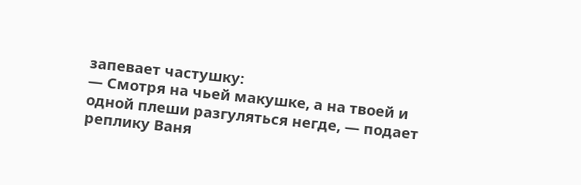запевает частушку:
— Смотря на чьей макушке, а на твоей и одной плеши разгуляться негде, — подает реплику Ваня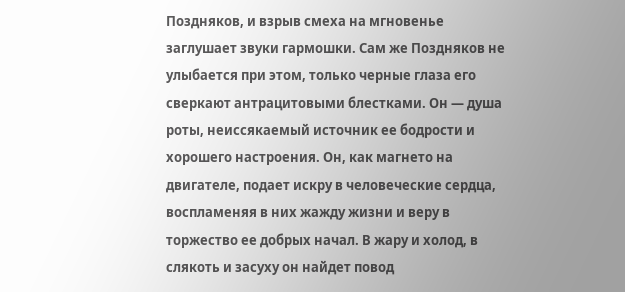Поздняков, и взрыв смеха на мгновенье заглушает звуки гармошки. Сам же Поздняков не улыбается при этом, только черные глаза его сверкают антрацитовыми блестками. Он — душа роты, неиссякаемый источник ее бодрости и хорошего настроения. Он, как магнето на двигателе, подает искру в человеческие сердца, воспламеняя в них жажду жизни и веру в торжество ее добрых начал. В жару и холод, в слякоть и засуху он найдет повод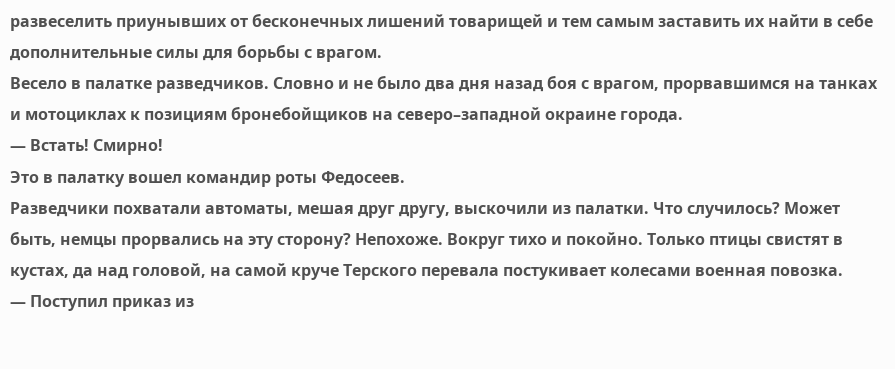развеселить приунывших от бесконечных лишений товарищей и тем самым заставить их найти в себе дополнительные силы для борьбы с врагом.
Весело в палатке разведчиков. Словно и не было два дня назад боя с врагом, прорвавшимся на танках и мотоциклах к позициям бронебойщиков на северо–западной окраине города.
— Встать! Смирно!
Это в палатку вошел командир роты Федосеев.
Разведчики похватали автоматы, мешая друг другу, выскочили из палатки. Что случилось? Может быть, немцы прорвались на эту сторону? Непохоже. Вокруг тихо и покойно. Только птицы свистят в кустах, да над головой, на самой круче Терского перевала постукивает колесами военная повозка.
— Поступил приказ из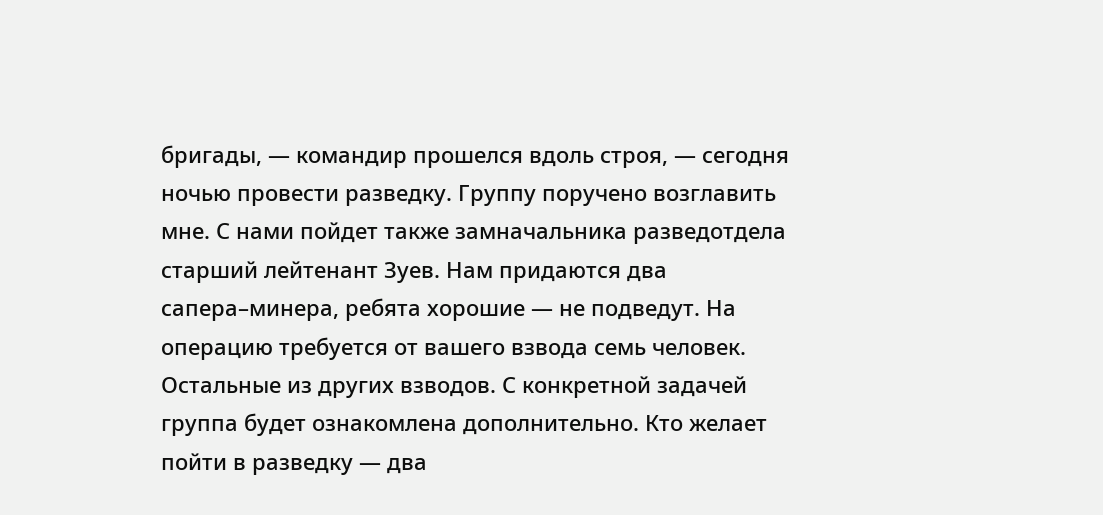бригады, — командир прошелся вдоль строя, — сегодня ночью провести разведку. Группу поручено возглавить мне. С нами пойдет также замначальника разведотдела старший лейтенант Зуев. Нам придаются два сапера–минера, ребята хорошие — не подведут. На операцию требуется от вашего взвода семь человек. Остальные из других взводов. С конкретной задачей группа будет ознакомлена дополнительно. Кто желает пойти в разведку — два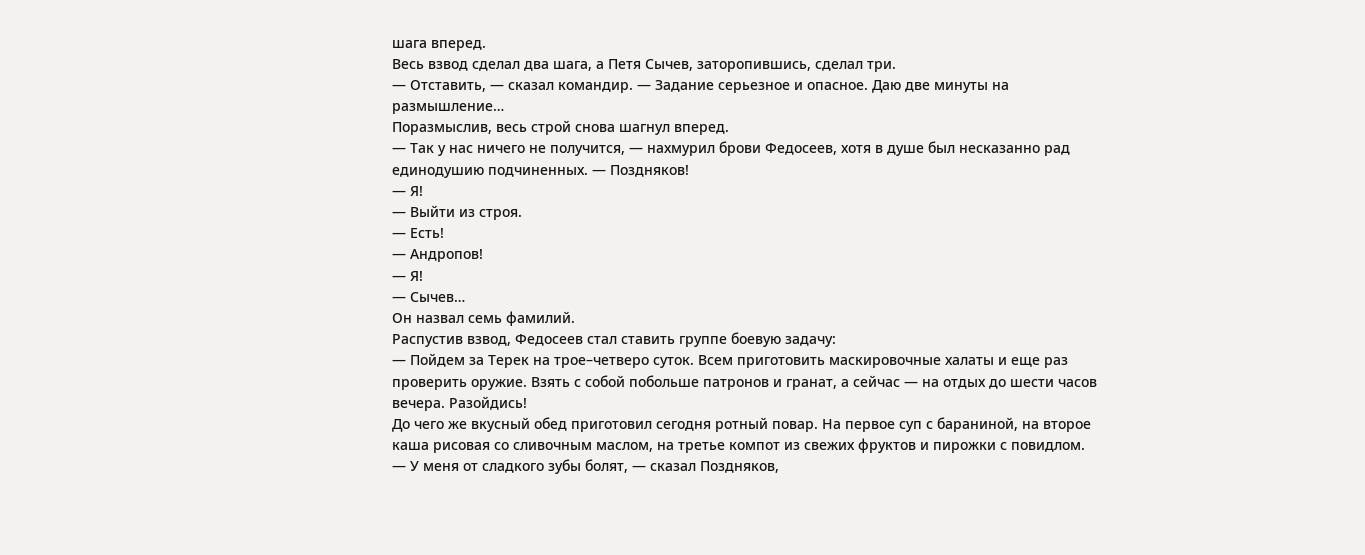шага вперед.
Весь взвод сделал два шага, а Петя Сычев, заторопившись, сделал три.
— Отставить, — сказал командир. — Задание серьезное и опасное. Даю две минуты на размышление…
Поразмыслив, весь строй снова шагнул вперед.
— Так у нас ничего не получится, — нахмурил брови Федосеев, хотя в душе был несказанно рад единодушию подчиненных. — Поздняков!
— Я!
— Выйти из строя.
— Есть!
— Андропов!
— Я!
— Сычев…
Он назвал семь фамилий.
Распустив взвод, Федосеев стал ставить группе боевую задачу:
— Пойдем за Терек на трое–четверо суток. Всем приготовить маскировочные халаты и еще раз проверить оружие. Взять с собой побольше патронов и гранат, а сейчас — на отдых до шести часов вечера. Разойдись!
До чего же вкусный обед приготовил сегодня ротный повар. На первое суп с бараниной, на второе каша рисовая со сливочным маслом, на третье компот из свежих фруктов и пирожки с повидлом.
— У меня от сладкого зубы болят, — сказал Поздняков,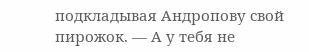подкладывая Андропову свой пирожок. — А у тебя не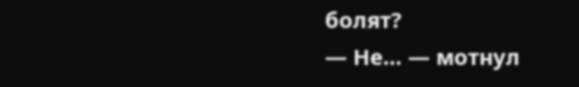болят?
— Не… — мотнул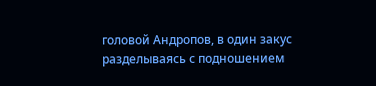головой Андропов, в один закус разделываясь с подношением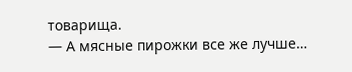товарища.
— А мясные пирожки все же лучше…